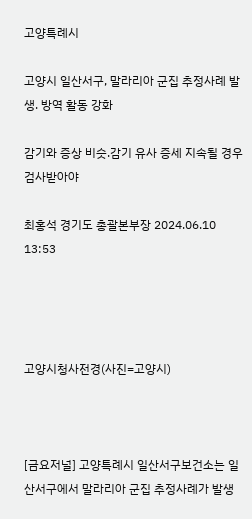고양특례시

고양시 일산서구, 말라리아 군집 추정사례 발생. 방역 활동 강화

감기와 증상 비슷.감기 유사 증세 지속될 경우 검사받아야

최홍석 경기도 총괄본부장 2024.06.10 13:53




고양시청사전경(사진=고양시)



[금요저널] 고양특례시 일산서구보건소는 일산서구에서 말라리아 군집 추정사례가 발생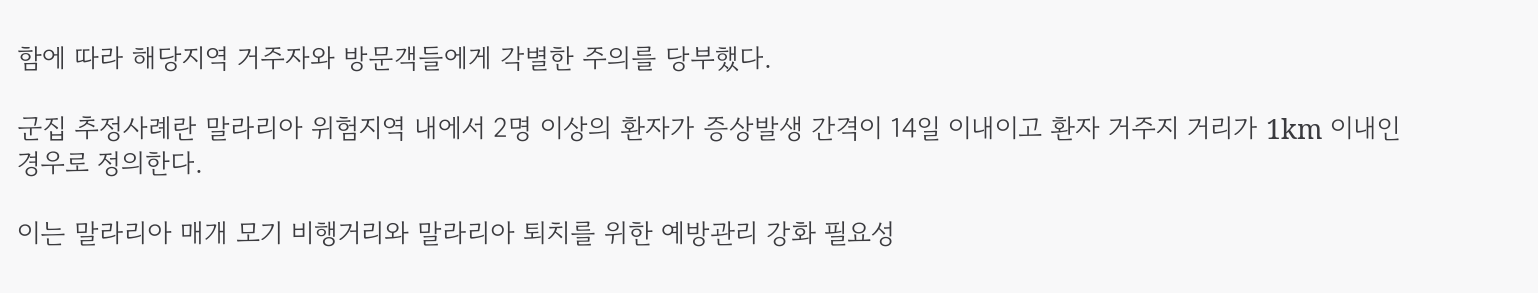함에 따라 해당지역 거주자와 방문객들에게 각별한 주의를 당부했다.

군집 추정사례란 말라리아 위험지역 내에서 2명 이상의 환자가 증상발생 간격이 14일 이내이고 환자 거주지 거리가 1km 이내인 경우로 정의한다.

이는 말라리아 매개 모기 비행거리와 말라리아 퇴치를 위한 예방관리 강화 필요성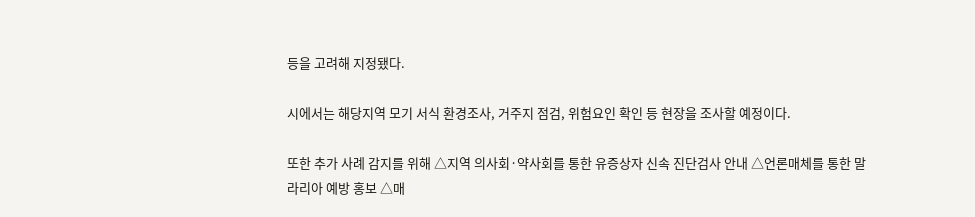등을 고려해 지정됐다.

시에서는 해당지역 모기 서식 환경조사, 거주지 점검, 위험요인 확인 등 현장을 조사할 예정이다.

또한 추가 사례 감지를 위해 △지역 의사회·약사회를 통한 유증상자 신속 진단검사 안내 △언론매체를 통한 말라리아 예방 홍보 △매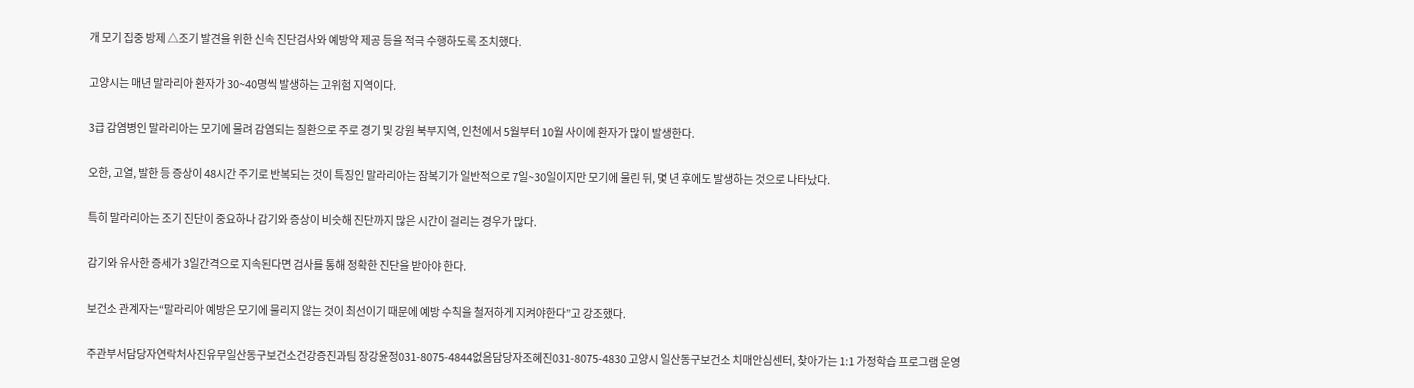개 모기 집중 방제 △조기 발견을 위한 신속 진단검사와 예방약 제공 등을 적극 수행하도록 조치했다.

고양시는 매년 말라리아 환자가 30~40명씩 발생하는 고위험 지역이다.

3급 감염병인 말라리아는 모기에 물려 감염되는 질환으로 주로 경기 및 강원 북부지역, 인천에서 5월부터 10월 사이에 환자가 많이 발생한다.

오한, 고열, 발한 등 증상이 48시간 주기로 반복되는 것이 특징인 말라리아는 잠복기가 일반적으로 7일~30일이지만 모기에 물린 뒤, 몇 년 후에도 발생하는 것으로 나타났다.

특히 말라리아는 조기 진단이 중요하나 감기와 증상이 비슷해 진단까지 많은 시간이 걸리는 경우가 많다.

감기와 유사한 증세가 3일간격으로 지속된다면 검사를 통해 정확한 진단을 받아야 한다.

보건소 관계자는“말라리아 예방은 모기에 물리지 않는 것이 최선이기 때문에 예방 수칙을 철저하게 지켜야한다”고 강조했다.

주관부서담당자연락처사진유무일산동구보건소건강증진과팀 장강윤정031-8075-4844없음담당자조혜진031-8075-4830 고양시 일산동구보건소 치매안심센터, 찾아가는 1:1 가정학습 프로그램 운영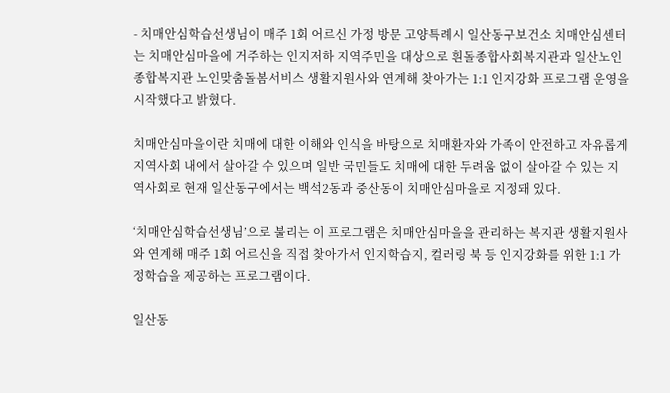- 치매안심학습선생님이 매주 1회 어르신 가정 방문 고양특례시 일산동구보건소 치매안심센터는 치매안심마을에 거주하는 인지저하 지역주민을 대상으로 흰돌종합사회복지관과 일산노인종합복지관 노인맞춤돌봄서비스 생활지원사와 연계해 찾아가는 1:1 인지강화 프로그램 운영을 시작했다고 밝혔다.

치매안심마을이란 치매에 대한 이해와 인식을 바탕으로 치매환자와 가족이 안전하고 자유롭게 지역사회 내에서 살아갈 수 있으며 일반 국민들도 치매에 대한 두려움 없이 살아갈 수 있는 지역사회로 현재 일산동구에서는 백석2동과 중산동이 치매안심마을로 지정돼 있다.

‘치매안심학습선생님’으로 불리는 이 프로그램은 치매안심마을을 관리하는 복지관 생활지원사와 연계해 매주 1회 어르신을 직접 찾아가서 인지학습지, 컬러링 북 등 인지강화를 위한 1:1 가정학습을 제공하는 프로그램이다.

일산동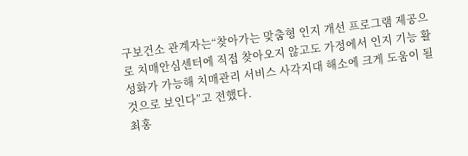구보건소 관계자는“찾아가는 맞춤형 인지 개선 프로그램 제공으로 치매안심센터에 직접 찾아오지 않고도 가정에서 인지 기능 활성화가 가능해 치매관리 서비스 사각지대 해소에 크게 도움이 될 것으로 보인다”고 전했다.
최홍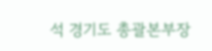석 경기도 총괄본부장